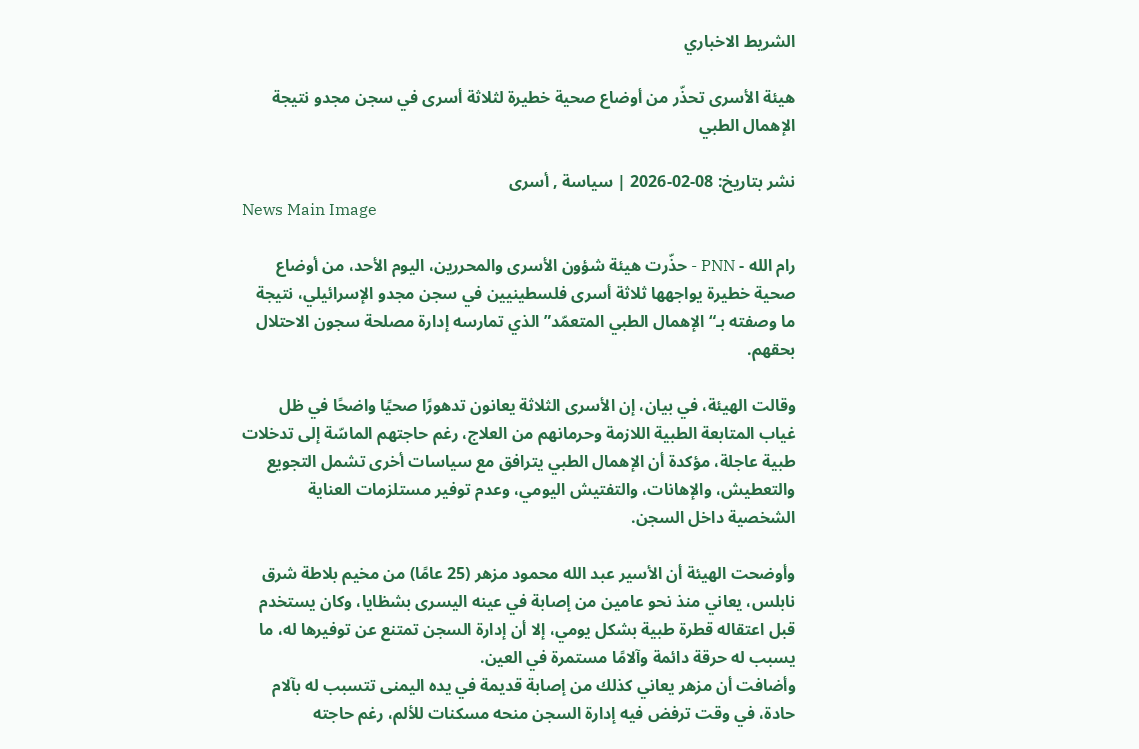الشريط الاخباري

هيئة الأسرى تحذّر من أوضاع صحية خطيرة لثلاثة أسرى في سجن مجدو نتيجة الإهمال الطبي

نشر بتاريخ: 08-02-2026 | سياسة , أسرى
News Main Image

رام الله - PNN - حذّرت هيئة شؤون الأسرى والمحررين، اليوم الأحد، من أوضاع صحية خطيرة يواجهها ثلاثة أسرى فلسطينيين في سجن مجدو الإسرائيلي، نتيجة ما وصفته بـ“الإهمال الطبي المتعمّد” الذي تمارسه إدارة مصلحة سجون الاحتلال بحقهم.

وقالت الهيئة، في بيان، إن الأسرى الثلاثة يعانون تدهورًا صحيًا واضحًا في ظل غياب المتابعة الطبية اللازمة وحرمانهم من العلاج، رغم حاجتهم الماسّة إلى تدخلات طبية عاجلة، مؤكدة أن الإهمال الطبي يترافق مع سياسات أخرى تشمل التجويع والتعطيش، والإهانات، والتفتيش اليومي، وعدم توفير مستلزمات العناية الشخصية داخل السجن.

وأوضحت الهيئة أن الأسير عبد الله محمود مزهر (25 عامًا) من مخيم بلاطة شرق نابلس، يعاني منذ نحو عامين من إصابة في عينه اليسرى بشظايا، وكان يستخدم قبل اعتقاله قطرة طبية بشكل يومي، إلا أن إدارة السجن تمتنع عن توفيرها له، ما يسبب له حرقة دائمة وآلامًا مستمرة في العين.
وأضافت أن مزهر يعاني كذلك من إصابة قديمة في يده اليمنى تتسبب له بآلام حادة، في وقت ترفض فيه إدارة السجن منحه مسكنات للألم، رغم حاجته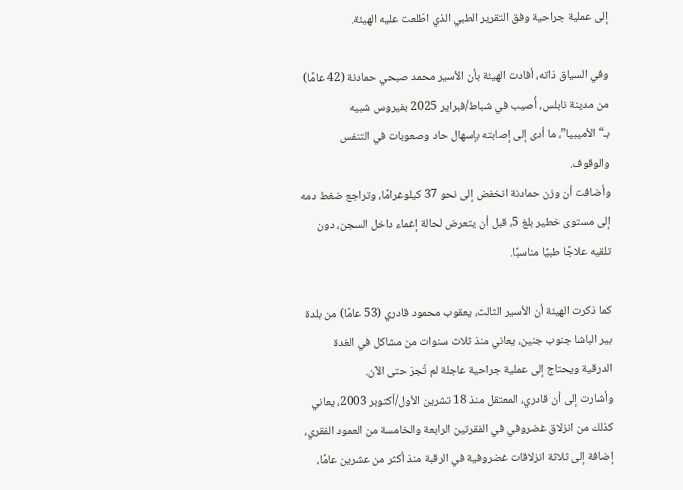إلى عملية جراحية وفق التقرير الطبي الذي اطّلعت عليه الهيئة.

وفي السياق ذاته، أفادت الهيئة بأن الأسير محمد صبحي حمادنة (42 عامًا) من مدينة نابلس، أُصيب في شباط/فبراير 2025 بفيروس شبيه بـ“الأميبيا”، ما أدى إلى إصابته بإسهال حاد وصعوبات في التنفس والوقوف.
وأضافت أن وزن حمادنة انخفض إلى نحو 37 كيلوغرامًا، وتراجع ضغط دمه إلى مستوى خطير بلغ 5، قبل أن يتعرض لحالة إغماء داخل السجن، دون تلقيه علاجًا طبيًا مناسبًا.

كما ذكرت الهيئة أن الأسير الثالث، يعقوب محمود قادري (53 عامًا) من بلدة بير الباشا جنوب جنين، يعاني منذ ثلاث سنوات من مشاكل في الغدة الدرقية ويحتاج إلى عملية جراحية عاجلة لم تُجرَ حتى الآن.
وأشارت إلى أن قادري، المعتقل منذ 18 تشرين الأول/أكتوبر 2003، يعاني كذلك من انزلاق غضروفي في الفقرتين الرابعة والخامسة من العمود الفقري، إضافة إلى ثلاثة انزلاقات غضروفية في الرقبة منذ أكثر من عشرين عامًا،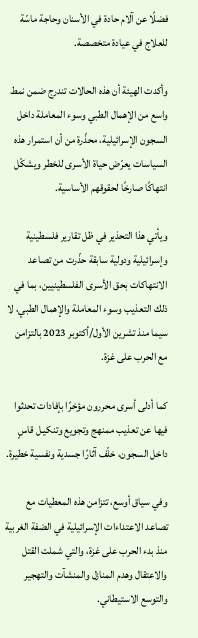فضلًا عن آلام حادة في الأسنان وحاجة ماسّة للعلاج في عيادة متخصصة.

وأكدت الهيئة أن هذه الحالات تندرج ضمن نمط واسع من الإهمال الطبي وسوء المعاملة داخل السجون الإسرائيلية، محذّرة من أن استمرار هذه السياسات يعرّض حياة الأسرى للخطر ويشكّل انتهاكًا صارخًا لحقوقهم الأساسية.

ويأتي هذا التحذير في ظل تقارير فلسطينية وإسرائيلية ودولية سابقة حذّرت من تصاعد الانتهاكات بحق الأسرى الفلسطينيين، بما في ذلك التعذيب وسوء المعاملة والإهمال الطبي، لا سيما منذ تشرين الأول/أكتوبر 2023 بالتزامن مع الحرب على غزة.

كما أدلى أسرى محررون مؤخرًا بإفادات تحدثوا فيها عن تعذيب ممنهج وتجويع وتنكيـل قاسٍ داخل السجون، خلّف آثارًا جسدية ونفسية خطيرة.

وفي سياق أوسع، تتزامن هذه المعطيات مع تصاعد الاعتداءات الإسرائيلية في الضفة الغربية منذ بدء الحرب على غزة، والتي شملت القتل والاعتقال وهدم المنازل والمنشآت والتهجير والتوسع الاستيطاني.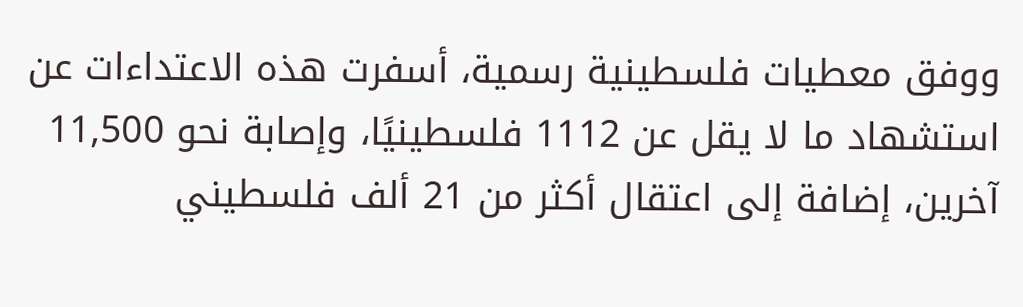ووفق معطيات فلسطينية رسمية، أسفرت هذه الاعتداءات عن استشهاد ما لا يقل عن 1112 فلسطينيًا، وإصابة نحو 11,500 آخرين، إضافة إلى اعتقال أكثر من 21 ألف فلسطيني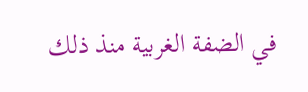في الضفة الغربية منذ ذلك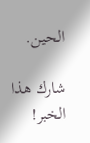الحين.

شارك هذا الخبر!